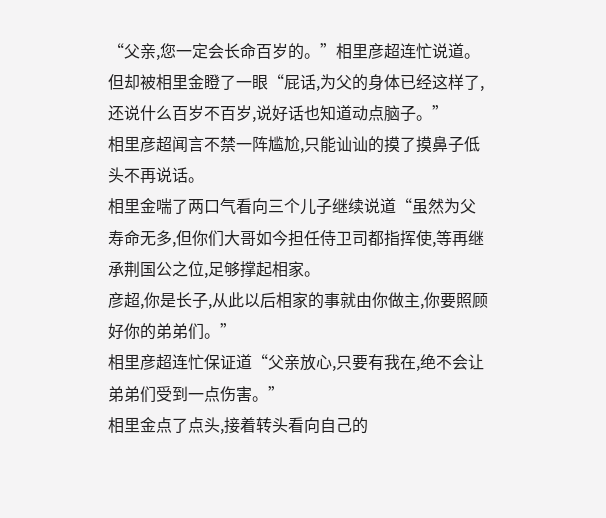“父亲,您一定会长命百岁的。”相里彦超连忙说道。
但却被相里金瞪了一眼“屁话,为父的身体已经这样了,还说什么百岁不百岁,说好话也知道动点脑子。”
相里彦超闻言不禁一阵尴尬,只能讪讪的摸了摸鼻子低头不再说话。
相里金喘了两口气看向三个儿子继续说道“虽然为父寿命无多,但你们大哥如今担任侍卫司都指挥使,等再继承荆国公之位,足够撑起相家。
彦超,你是长子,从此以后相家的事就由你做主,你要照顾好你的弟弟们。”
相里彦超连忙保证道“父亲放心,只要有我在,绝不会让弟弟们受到一点伤害。”
相里金点了点头,接着转头看向自己的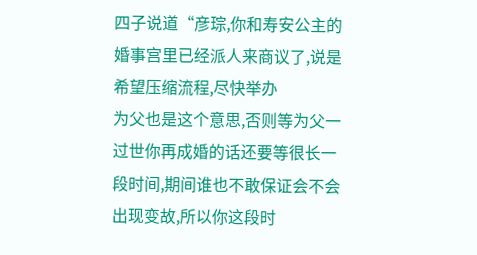四子说道“彦琮,你和寿安公主的婚事宫里已经派人来商议了,说是希望压缩流程,尽快举办
为父也是这个意思,否则等为父一过世你再成婚的话还要等很长一段时间,期间谁也不敢保证会不会出现变故,所以你这段时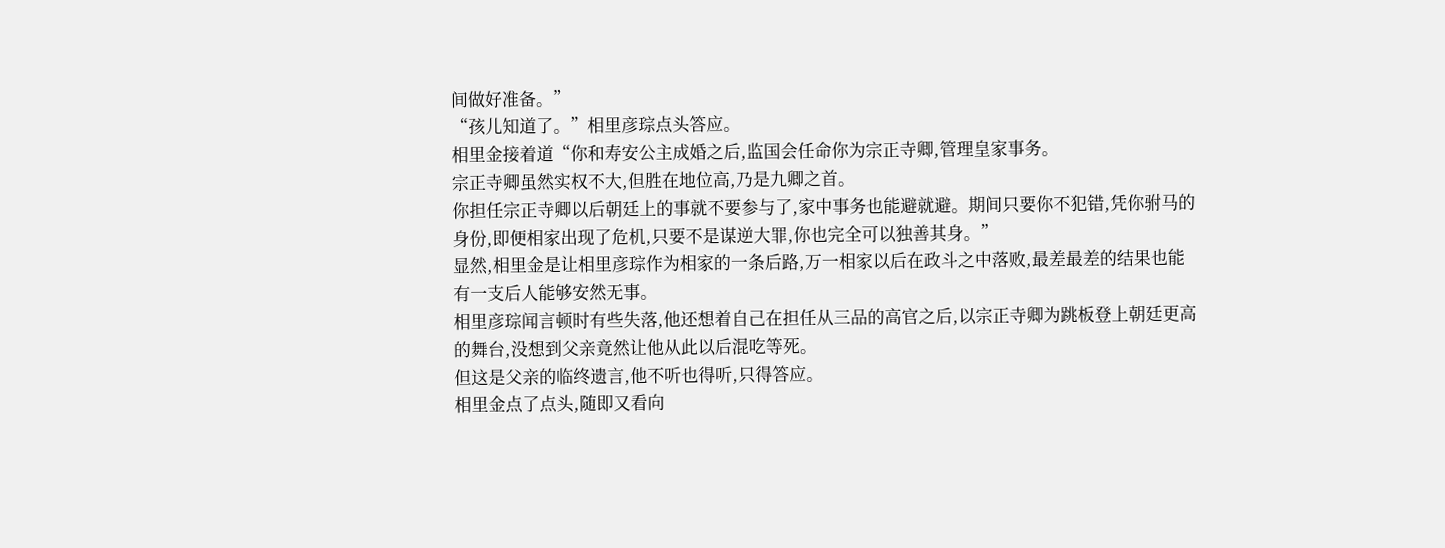间做好准备。”
“孩儿知道了。”相里彦琮点头答应。
相里金接着道“你和寿安公主成婚之后,监国会任命你为宗正寺卿,管理皇家事务。
宗正寺卿虽然实权不大,但胜在地位高,乃是九卿之首。
你担任宗正寺卿以后朝廷上的事就不要参与了,家中事务也能避就避。期间只要你不犯错,凭你驸马的身份,即便相家出现了危机,只要不是谋逆大罪,你也完全可以独善其身。”
显然,相里金是让相里彦琮作为相家的一条后路,万一相家以后在政斗之中落败,最差最差的结果也能有一支后人能够安然无事。
相里彦琮闻言顿时有些失落,他还想着自己在担任从三品的高官之后,以宗正寺卿为跳板登上朝廷更高的舞台,没想到父亲竟然让他从此以后混吃等死。
但这是父亲的临终遗言,他不听也得听,只得答应。
相里金点了点头,随即又看向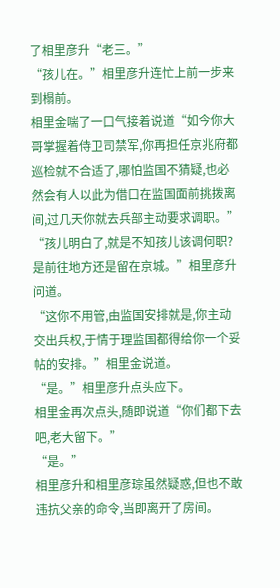了相里彦升“老三。”
“孩儿在。”相里彦升连忙上前一步来到榻前。
相里金喘了一口气接着说道“如今你大哥掌握着侍卫司禁军,你再担任京兆府都巡检就不合适了,哪怕监国不猜疑,也必然会有人以此为借口在监国面前挑拨离间,过几天你就去兵部主动要求调职。”
“孩儿明白了,就是不知孩儿该调何职?是前往地方还是留在京城。”相里彦升问道。
“这你不用管,由监国安排就是,你主动交出兵权,于情于理监国都得给你一个妥帖的安排。”相里金说道。
“是。”相里彦升点头应下。
相里金再次点头,随即说道“你们都下去吧,老大留下。”
“是。”
相里彦升和相里彦琮虽然疑惑,但也不敢违抗父亲的命令,当即离开了房间。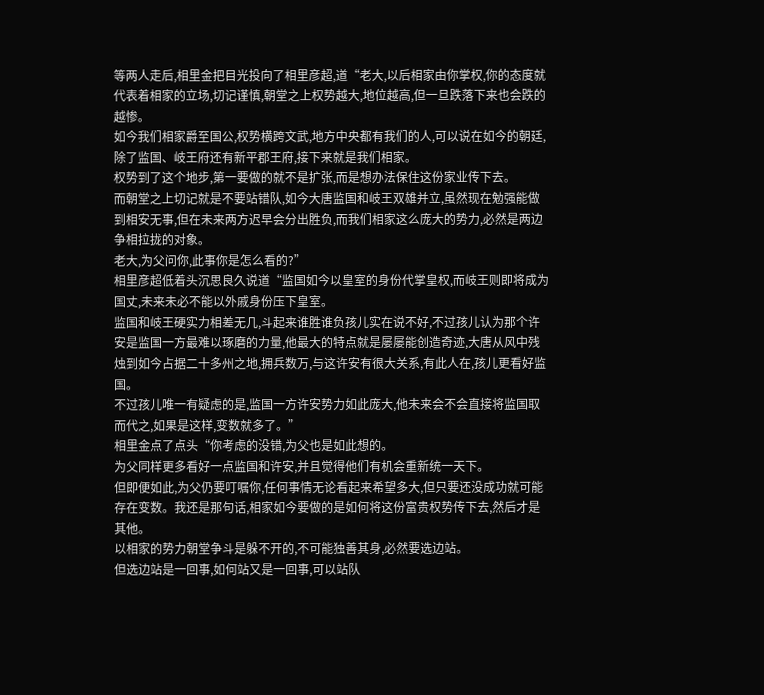等两人走后,相里金把目光投向了相里彦超,道“老大,以后相家由你掌权,你的态度就代表着相家的立场,切记谨慎,朝堂之上权势越大,地位越高,但一旦跌落下来也会跌的越惨。
如今我们相家爵至国公,权势横跨文武,地方中央都有我们的人,可以说在如今的朝廷,除了监国、岐王府还有新平郡王府,接下来就是我们相家。
权势到了这个地步,第一要做的就不是扩张,而是想办法保住这份家业传下去。
而朝堂之上切记就是不要站错队,如今大唐监国和岐王双雄并立,虽然现在勉强能做到相安无事,但在未来两方迟早会分出胜负,而我们相家这么庞大的势力,必然是两边争相拉拢的对象。
老大,为父问你,此事你是怎么看的?”
相里彦超低着头沉思良久说道“监国如今以皇室的身份代掌皇权,而岐王则即将成为国丈,未来未必不能以外戚身份压下皇室。
监国和岐王硬实力相差无几,斗起来谁胜谁负孩儿实在说不好,不过孩儿认为那个许安是监国一方最难以琢磨的力量,他最大的特点就是屡屡能创造奇迹,大唐从风中残烛到如今占据二十多州之地,拥兵数万,与这许安有很大关系,有此人在,孩儿更看好监国。
不过孩儿唯一有疑虑的是,监国一方许安势力如此庞大,他未来会不会直接将监国取而代之,如果是这样,变数就多了。”
相里金点了点头“你考虑的没错,为父也是如此想的。
为父同样更多看好一点监国和许安,并且觉得他们有机会重新统一天下。
但即便如此,为父仍要叮嘱你,任何事情无论看起来希望多大,但只要还没成功就可能存在变数。我还是那句话,相家如今要做的是如何将这份富贵权势传下去,然后才是其他。
以相家的势力朝堂争斗是躲不开的,不可能独善其身,必然要选边站。
但选边站是一回事,如何站又是一回事,可以站队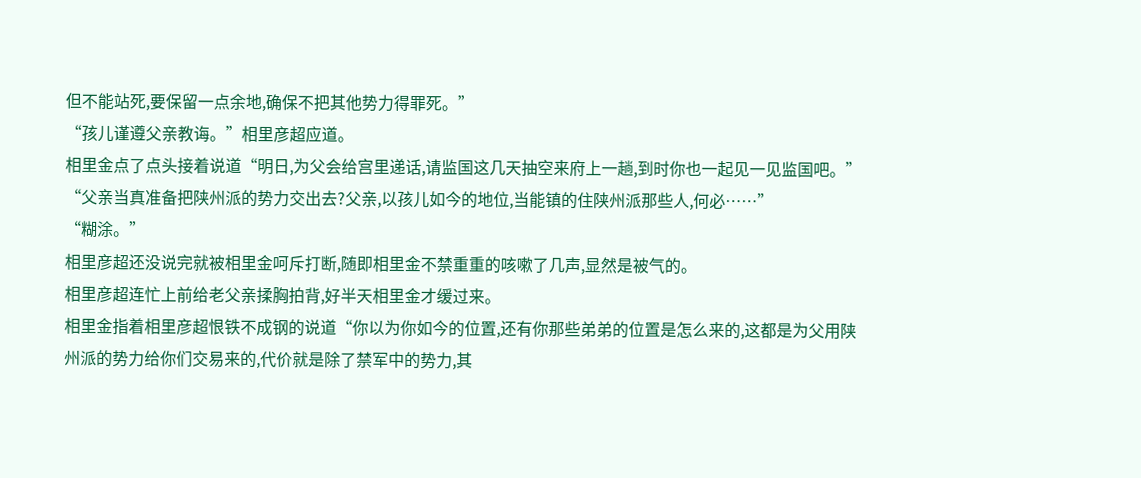但不能站死,要保留一点余地,确保不把其他势力得罪死。”
“孩儿谨遵父亲教诲。”相里彦超应道。
相里金点了点头接着说道“明日,为父会给宫里递话,请监国这几天抽空来府上一趟,到时你也一起见一见监国吧。”
“父亲当真准备把陕州派的势力交出去?父亲,以孩儿如今的地位,当能镇的住陕州派那些人,何必……”
“糊涂。”
相里彦超还没说完就被相里金呵斥打断,随即相里金不禁重重的咳嗽了几声,显然是被气的。
相里彦超连忙上前给老父亲揉胸拍背,好半天相里金才缓过来。
相里金指着相里彦超恨铁不成钢的说道“你以为你如今的位置,还有你那些弟弟的位置是怎么来的,这都是为父用陕州派的势力给你们交易来的,代价就是除了禁军中的势力,其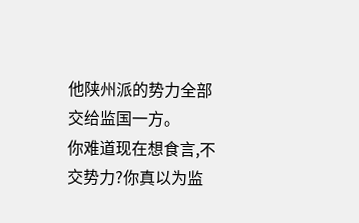他陕州派的势力全部交给监国一方。
你难道现在想食言,不交势力?你真以为监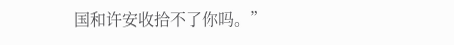国和许安收拾不了你吗。”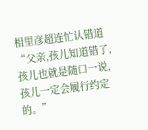相里彦超连忙认错道“父亲,孩儿知道错了,孩儿也就是随口一说,孩儿一定会履行约定的。”